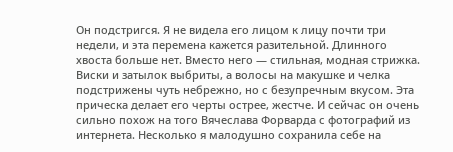Он подстригся. Я не видела его лицом к лицу почти три недели, и эта перемена кажется разительной. Длинного хвоста больше нет. Вместо него — стильная, модная стрижка. Виски и затылок выбриты, а волосы на макушке и челка подстрижены чуть небрежно, но с безупречным вкусом. Эта прическа делает его черты острее, жестче. И сейчас он очень сильно похож на того Вячеслава Форварда с фотографий из интернета. Несколько я малодушно сохранила себе на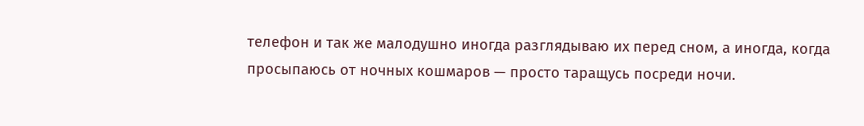телефон и так же малодушно иногда разглядываю их перед сном, а иногда, когда просыпаюсь от ночных кошмаров — просто таращусь посреди ночи.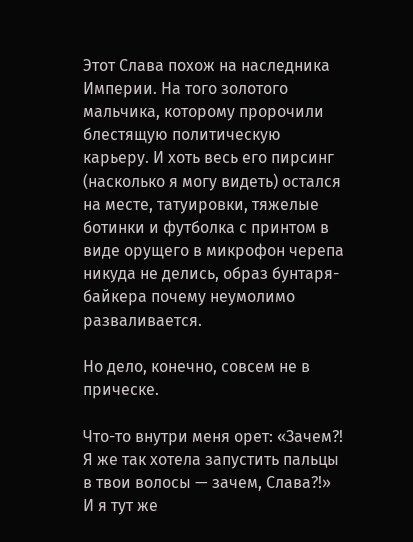Этот Слава похож на наследника Империи. На того золотого мальчика, которому пророчили блестящую политическую карьеру. И хоть весь его пирсинг (насколько я могу видеть) остался на месте, татуировки, тяжелые ботинки и футболка с принтом в виде орущего в микрофон черепа никуда не делись, образ бунтаря-байкера почему неумолимо разваливается.

Но дело, конечно, совсем не в прическе.

Что-то внутри меня орет: «Зачем?! Я же так хотела запустить пальцы в твои волосы — зачем, Слава?!» И я тут же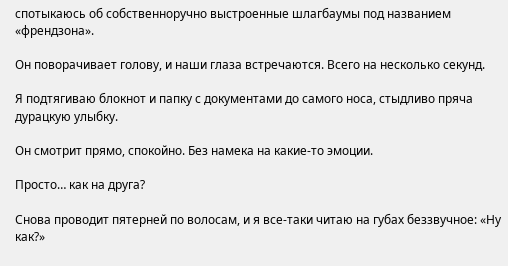спотыкаюсь об собственноручно выстроенные шлагбаумы под названием «френдзона».

Он поворачивает голову, и наши глаза встречаются. Всего на несколько секунд.

Я подтягиваю блокнот и папку с документами до самого носа, стыдливо пряча дурацкую улыбку.

Он смотрит прямо, спокойно. Без намека на какие-то эмоции.

Просто… как на друга?

Снова проводит пятерней по волосам, и я все-таки читаю на губах беззвучное: «Ну как?»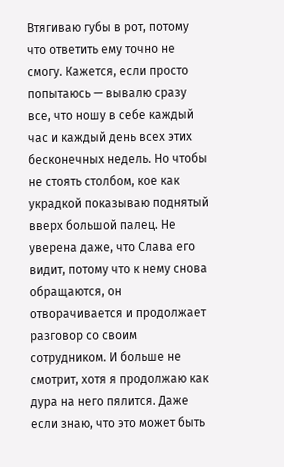Втягиваю губы в рот, потому что ответить ему точно не смогу. Кажется, если просто попытаюсь — вывалю сразу все, что ношу в себе каждый час и каждый день всех этих бесконечных недель. Но чтобы не стоять столбом, кое как украдкой показываю поднятый вверх большой палец. Не уверена даже, что Слава его видит, потому что к нему снова обращаются, он отворачивается и продолжает разговор со своим сотрудником. И больше не смотрит, хотя я продолжаю как дура на него пялится. Даже если знаю, что это может быть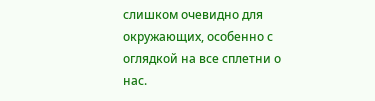слишком очевидно для окружающих, особенно с оглядкой на все сплетни о нас.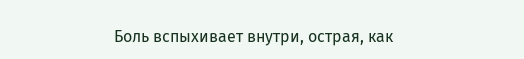Боль вспыхивает внутри, острая, как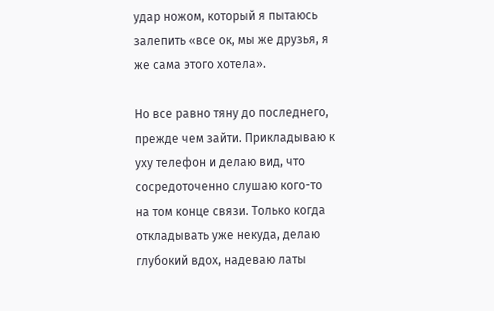удар ножом, который я пытаюсь залепить «все ок, мы же друзья, я же сама этого хотела».

Но все равно тяну до последнего, прежде чем зайти. Прикладываю к уху телефон и делаю вид, что сосредоточенно слушаю кого-то на том конце связи. Только когда откладывать уже некуда, делаю глубокий вдох, надеваю латы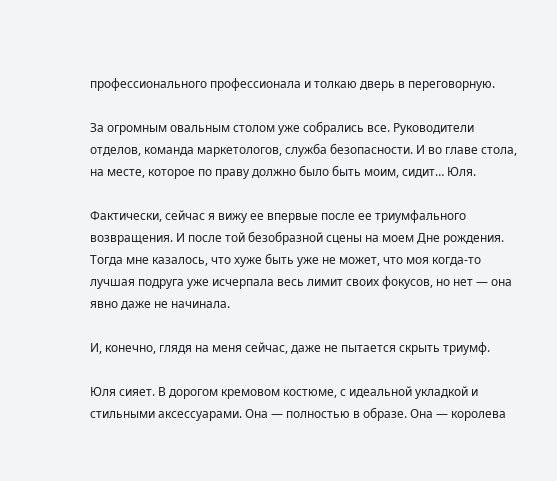профессионального профессионала и толкаю дверь в переговорную.

За огромным овальным столом уже собрались все. Руководители отделов, команда маркетологов, служба безопасности. И во главе стола, на месте, которое по праву должно было быть моим, сидит… Юля.

Фактически, сейчас я вижу ее впервые после ее триумфального возвращения. И после той безобразной сцены на моем Дне рождения. Тогда мне казалось, что хуже быть уже не может, что моя когда-то лучшая подруга уже исчерпала весь лимит своих фокусов, но нет — она явно даже не начинала.

И, конечно, глядя на меня сейчас, даже не пытается скрыть триумф.

Юля сияет. В дорогом кремовом костюме, с идеальной укладкой и стильными аксессуарами. Она — полностью в образе. Она — королева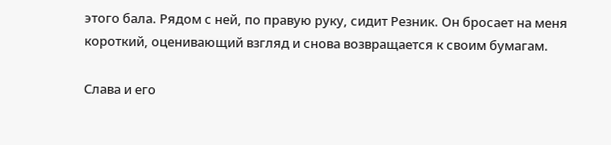этого бала. Рядом с ней, по правую руку, сидит Резник. Он бросает на меня короткий, оценивающий взгляд и снова возвращается к своим бумагам.

Слава и его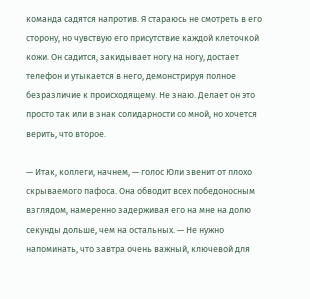команда садятся напротив. Я стараюсь не смотреть в его сторону, но чувствую его присутствие каждой клеточкой кожи. Он садится, закидывает ногу на ногу, достает телефон и утыкается в него, демонстрируя полное безразличие к происходящему. Не знаю. Делает он это просто так или в знак солидарности со мной, но хочется верить, что второе.

— Итак, коллеги, начнем, — голос Юли звенит от плохо скрываемого пафоса. Она обводит всех победоносным взглядом, намеренно задерживая его на мне на долю секунды дольше, чем на остальных. — Не нужно напоминать, что завтра очень важный, ключевой для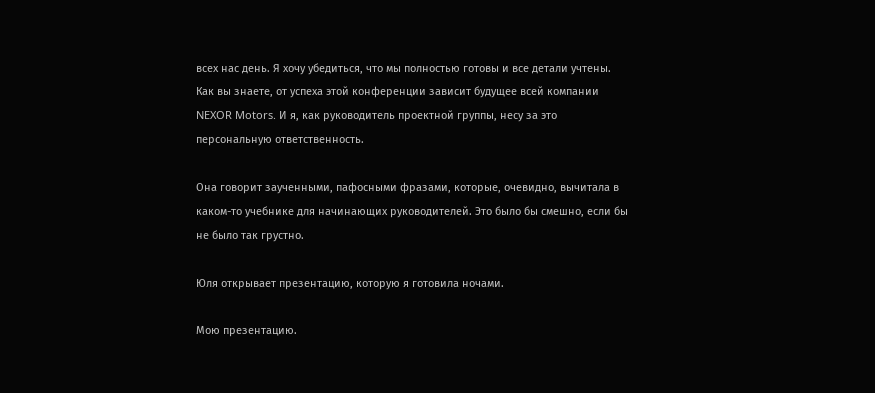всех нас день. Я хочу убедиться, что мы полностью готовы и все детали учтены. Как вы знаете, от успеха этой конференции зависит будущее всей компании NEXOR Motors. И я, как руководитель проектной группы, несу за это персональную ответственность.

Она говорит заученными, пафосными фразами, которые, очевидно, вычитала в каком-то учебнике для начинающих руководителей. Это было бы смешно, если бы не было так грустно.

Юля открывает презентацию, которую я готовила ночами.

Мою презентацию.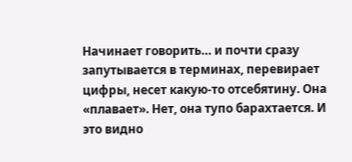Начинает говорить… и почти сразу запутывается в терминах, перевирает цифры, несет какую-то отсебятину. Она «плавает». Нет, она тупо барахтается. И это видно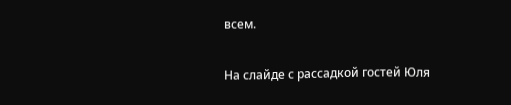всем.

На слайде с рассадкой гостей Юля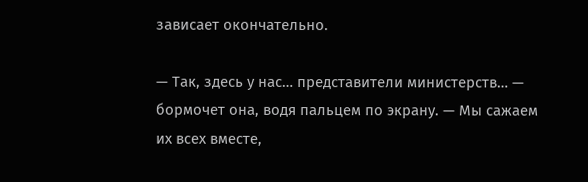зависает окончательно.

— Так, здесь у нас… представители министерств… — бормочет она, водя пальцем по экрану. — Мы сажаем их всех вместе,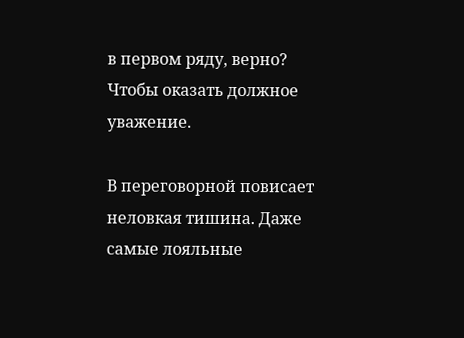в первом ряду, верно? Чтобы оказать должное уважение.

В переговорной повисает неловкая тишина. Даже самые лояльные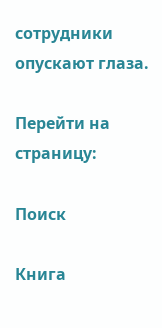сотрудники опускают глаза.

Перейти на страницу:

Поиск

Книга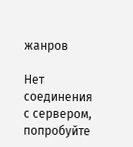жанров

Нет соединения с сервером, попробуйте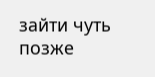зайти чуть позже